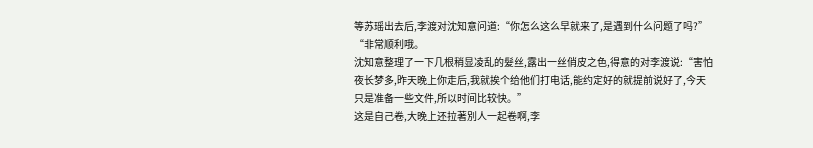等苏瑶出去后,李渡对沈知意问道:“你怎么这么早就来了,是遇到什么问题了吗?”
“非常顺利哦。
沈知意整理了一下几根稍显凌乱的髮丝,露出一丝俏皮之色,得意的对李渡说:“害怕夜长梦多,昨天晚上你走后,我就挨个给他们打电话,能约定好的就提前说好了,今天只是准备一些文件,所以时间比较快。”
这是自己卷,大晚上还拉著別人一起卷啊,李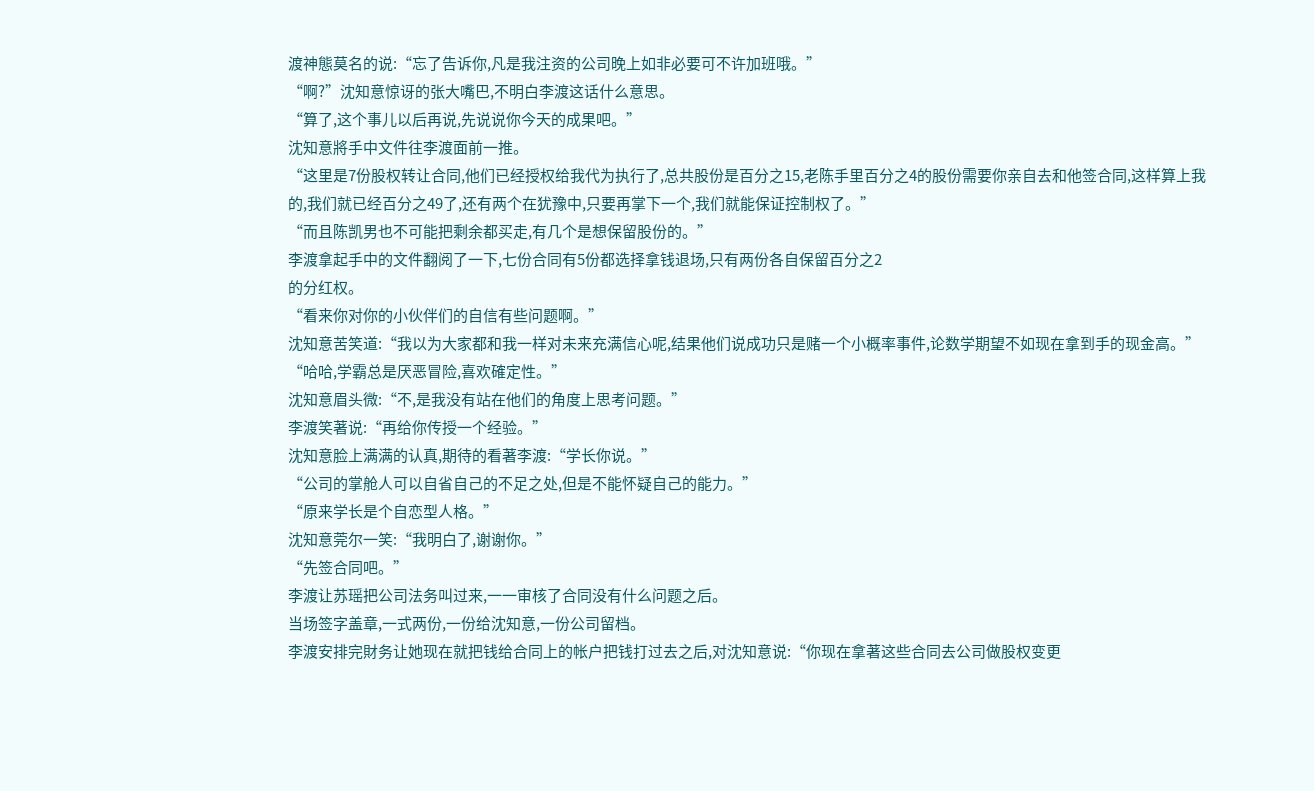渡神態莫名的说:“忘了告诉你,凡是我注资的公司晚上如非必要可不许加班哦。”
“啊?”沈知意惊讶的张大嘴巴,不明白李渡这话什么意思。
“算了,这个事儿以后再说,先说说你今天的成果吧。”
沈知意將手中文件往李渡面前一推。
“这里是7份股权转让合同,他们已经授权给我代为执行了,总共股份是百分之15,老陈手里百分之4的股份需要你亲自去和他签合同,这样算上我的,我们就已经百分之49了,还有两个在犹豫中,只要再掌下一个,我们就能保证控制权了。”
“而且陈凯男也不可能把剩余都买走,有几个是想保留股份的。”
李渡拿起手中的文件翻阅了一下,七份合同有5份都选择拿钱退场,只有两份各自保留百分之2
的分红权。
“看来你对你的小伙伴们的自信有些问题啊。”
沈知意苦笑道:“我以为大家都和我一样对未来充满信心呢,结果他们说成功只是赌一个小概率事件,论数学期望不如现在拿到手的现金高。”
“哈哈,学霸总是厌恶冒险,喜欢確定性。”
沈知意眉头微:“不,是我没有站在他们的角度上思考问题。”
李渡笑著说:“再给你传授一个经验。”
沈知意脸上满满的认真,期待的看著李渡:“学长你说。”
“公司的掌舱人可以自省自己的不足之处,但是不能怀疑自己的能力。”
“原来学长是个自恋型人格。”
沈知意莞尔一笑:“我明白了,谢谢你。”
“先签合同吧。”
李渡让苏瑶把公司法务叫过来,一一审核了合同没有什么问题之后。
当场签字盖章,一式两份,一份给沈知意,一份公司留档。
李渡安排完財务让她现在就把钱给合同上的帐户把钱打过去之后,对沈知意说:“你现在拿著这些合同去公司做股权变更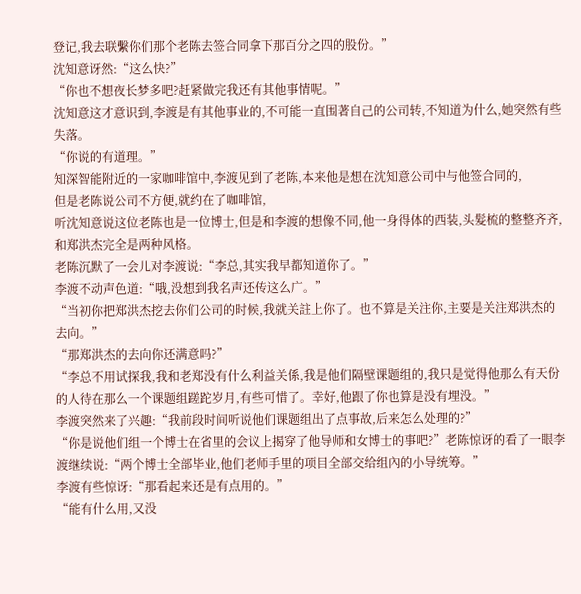登记,我去联繫你们那个老陈去签合同拿下那百分之四的股份。”
沈知意讶然:“这么快?”
“你也不想夜长梦多吧?赶紧做完我还有其他事情呢。”
沈知意这才意识到,李渡是有其他事业的,不可能一直围著自己的公司转,不知道为什么,她突然有些失落。
“你说的有道理。”
知深智能附近的一家咖啡馆中,李渡见到了老陈,本来他是想在沈知意公司中与他签合同的,
但是老陈说公司不方便,就约在了咖啡馆,
听沈知意说这位老陈也是一位博士,但是和李渡的想像不同,他一身得体的西装,头髮梳的整整齐齐,和郑洪杰完全是两种风格。
老陈沉默了一会儿对李渡说:“李总,其实我早都知道你了。”
李渡不动声色道:“哦,没想到我名声还传这么广。”
“当初你把郑洪杰挖去你们公司的时候,我就关註上你了。也不算是关注你,主要是关注郑洪杰的去向。”
“那郑洪杰的去向你还满意吗?”
“李总不用试探我,我和老郑没有什么利益关係,我是他们隔壁课题组的,我只是觉得他那么有天份的人待在那么一个课题组蹉跎岁月,有些可惜了。幸好,他跟了你也算是没有埋没。”
李渡突然来了兴趣:“我前段时间听说他们课题组出了点事故,后来怎么处理的?”
“你是说他们组一个博士在省里的会议上揭穿了他导师和女博士的事吧?”老陈惊讶的看了一眼李渡继续说:“两个博士全部毕业,他们老师手里的项目全部交给组內的小导统筹。”
李渡有些惊讶:“那看起来还是有点用的。”
“能有什么用,又没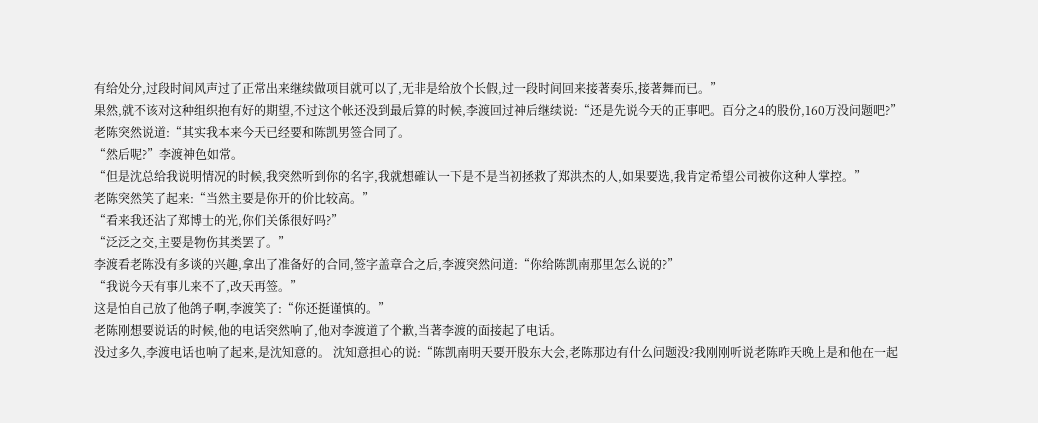有给处分,过段时间风声过了正常出来继续做项目就可以了,无非是给放个长假,过一段时间回来接著奏乐,接著舞而已。”
果然,就不该对这种组织抱有好的期望,不过这个帐还没到最后算的时候,李渡回过神后继续说:“还是先说今天的正事吧。百分之4的股份,160万没问题吧?”
老陈突然说道:“其实我本来今天已经要和陈凯男签合同了。
“然后呢?”李渡神色如常。
“但是沈总给我说明情况的时候,我突然听到你的名字,我就想確认一下是不是当初拯救了郑洪杰的人,如果要选,我肯定希望公司被你这种人掌控。”
老陈突然笑了起来:“当然主要是你开的价比较高。”
“看来我还沾了郑博士的光,你们关係很好吗?”
“泛泛之交,主要是物伤其类罢了。”
李渡看老陈没有多谈的兴趣,拿出了准备好的合同,签字盖章合之后,李渡突然问道:“你给陈凯南那里怎么说的?”
“我说今天有事儿来不了,改天再签。”
这是怕自己放了他鸽子啊,李渡笑了:“你还挺谨慎的。”
老陈刚想要说话的时候,他的电话突然响了,他对李渡道了个歉,当著李渡的面接起了电话。
没过多久,李渡电话也响了起来,是沈知意的。 沈知意担心的说:“陈凯南明天要开股东大会,老陈那边有什么问题没?我刚刚听说老陈昨天晚上是和他在一起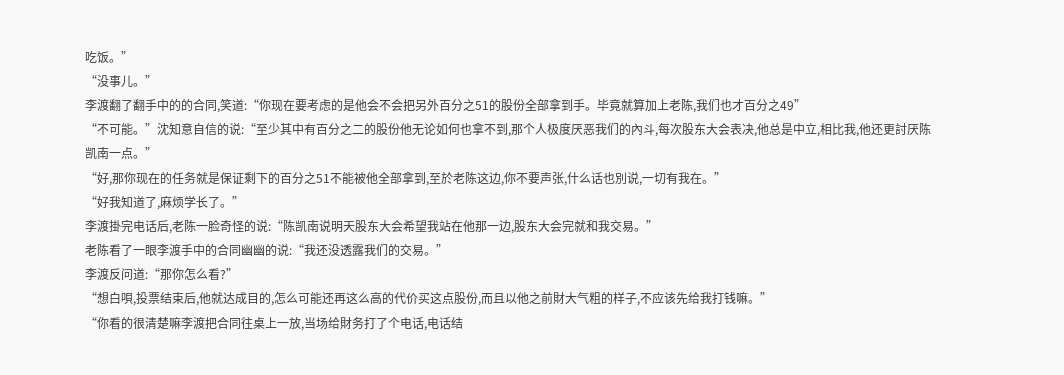吃饭。”
“没事儿。”
李渡翻了翻手中的的合同,笑道:“你现在要考虑的是他会不会把另外百分之51的股份全部拿到手。毕竟就算加上老陈,我们也才百分之49”
“不可能。”沈知意自信的说:“至少其中有百分之二的股份他无论如何也拿不到,那个人极度厌恶我们的內斗,每次股东大会表决,他总是中立,相比我,他还更討厌陈凯南一点。”
“好,那你现在的任务就是保证剩下的百分之51不能被他全部拿到,至於老陈这边,你不要声张,什么话也別说,一切有我在。”
“好我知道了,麻烦学长了。”
李渡掛完电话后,老陈一脸奇怪的说:“陈凯南说明天股东大会希望我站在他那一边,股东大会完就和我交易。”
老陈看了一眼李渡手中的合同幽幽的说:“我还没透露我们的交易。”
李渡反问道:“那你怎么看?”
“想白唄,投票结束后,他就达成目的,怎么可能还再这么高的代价买这点股份,而且以他之前財大气粗的样子,不应该先给我打钱嘛。”
“你看的很清楚嘛李渡把合同往桌上一放,当场给財务打了个电话,电话结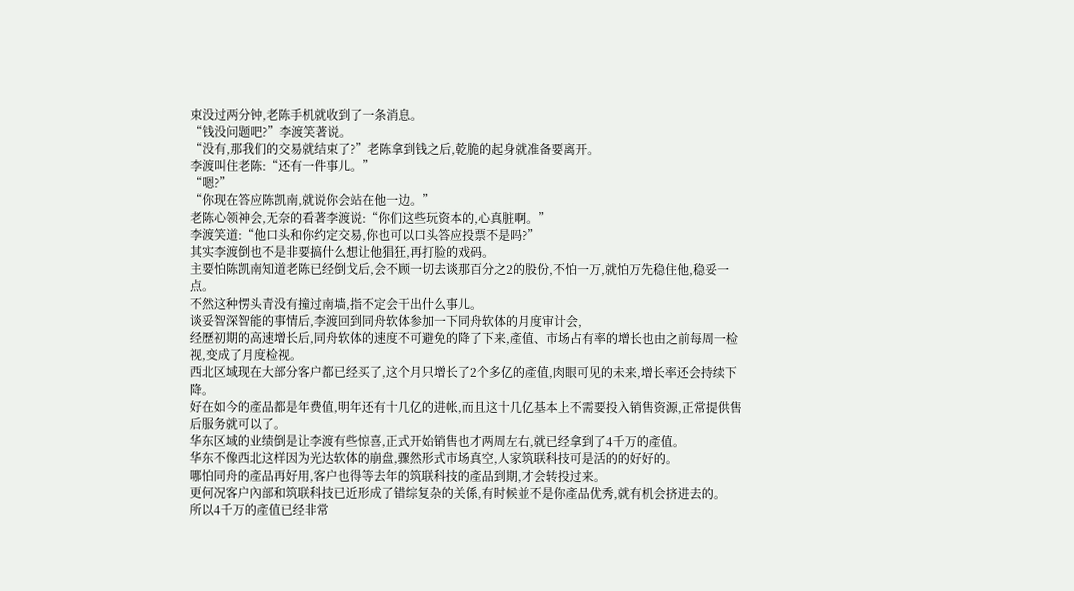束没过两分钟,老陈手机就收到了一条消息。
“钱没问题吧?”李渡笑著说。
“没有,那我们的交易就结束了?”老陈拿到钱之后,乾脆的起身就准备要离开。
李渡叫住老陈:“还有一件事儿。”
“嗯?”
“你现在答应陈凯南,就说你会站在他一边。”
老陈心领神会,无奈的看著李渡说:“你们这些玩资本的,心真脏啊。”
李渡笑道:“他口头和你约定交易,你也可以口头答应投票不是吗?”
其实李渡倒也不是非要搞什么想让他猖狂,再打脸的戏码。
主要怕陈凯南知道老陈已经倒戈后,会不顾一切去谈那百分之2的股份,不怕一万,就怕万先稳住他,稳妥一点。
不然这种愣头青没有撞过南墙,指不定会干出什么事儿。
谈妥智深智能的事情后,李渡回到同舟软体参加一下同舟软体的月度审计会,
经歷初期的高速增长后,同舟软体的速度不可避免的降了下来,產值、市场占有率的增长也由之前每周一检视,变成了月度检视。
西北区域现在大部分客户都已经买了,这个月只增长了2个多亿的產值,肉眼可见的未来,增长率还会持续下降。
好在如今的產品都是年费值,明年还有十几亿的进帐,而且这十几亿基本上不需要投入销售资源,正常提供售后服务就可以了。
华东区域的业绩倒是让李渡有些惊喜,正式开始销售也才两周左右,就已经拿到了4千万的產值。
华东不像西北这样因为光达软体的崩盘,骤然形式市场真空,人家筑联科技可是活的的好好的。
哪怕同舟的產品再好用,客户也得等去年的筑联科技的產品到期,才会转投过来。
更何况客户內部和筑联科技已近形成了错综复杂的关係,有时候並不是你產品优秀,就有机会挤进去的。
所以4千万的產值已经非常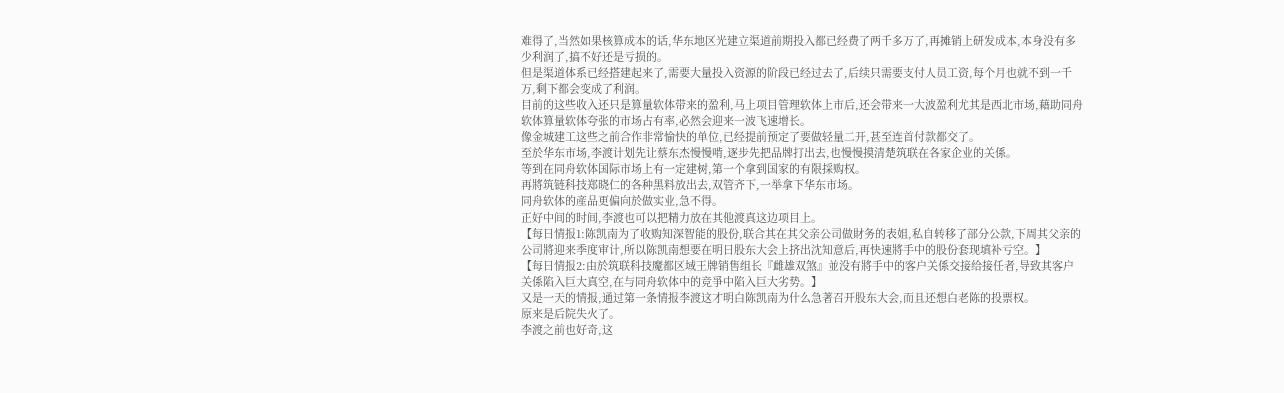难得了,当然如果核算成本的话,华东地区光建立渠道前期投入都已经费了两千多万了,再摊销上研发成本,本身没有多少利润了,搞不好还是亏损的。
但是渠道体系已经搭建起来了,需要大量投入资源的阶段已经过去了,后续只需要支付人员工资,每个月也就不到一千万,剩下都会变成了利润。
目前的这些收入还只是算量软体带来的盈利,马上项目管理软体上市后,还会带来一大波盈利尤其是西北市场,藉助同舟软体算量软体夸张的市场占有率,必然会迎来一波飞速增长。
像金城建工这些之前合作非常愉快的单位,已经提前预定了要做轻量二开,甚至连首付款都交了。
至於华东市场,李渡计划先让蔡东杰慢慢啃,逐步先把品牌打出去,也慢慢摸清楚筑联在各家企业的关係。
等到在同舟软体国际市场上有一定建树,第一个拿到国家的有限採购权。
再將筑链科技郑晓仁的各种黑料放出去,双管齐下,一举拿下华东市场。
同舟软体的產品更偏向於做实业,急不得。
正好中间的时间,李渡也可以把精力放在其他渡真这边项目上。
【每日情报1:陈凯南为了收购知深智能的股份,联合其在其父亲公司做財务的表姐,私自转移了部分公款,下周其父亲的公司將迎来季度审计,所以陈凯南想要在明日股东大会上挤出沈知意后,再快速將手中的股份套现填补亏空。】
【每日情报2:由於筑联科技魔都区域王牌销售组长『雌雄双煞』並没有將手中的客户关係交接给接任者,导致其客户关係陷入巨大真空,在与同舟软体中的竞爭中陷入巨大劣势。】
又是一天的情报,通过第一条情报李渡这才明白陈凯南为什么急著召开股东大会,而且还想白老陈的投票权。
原来是后院失火了。
李渡之前也好奇,这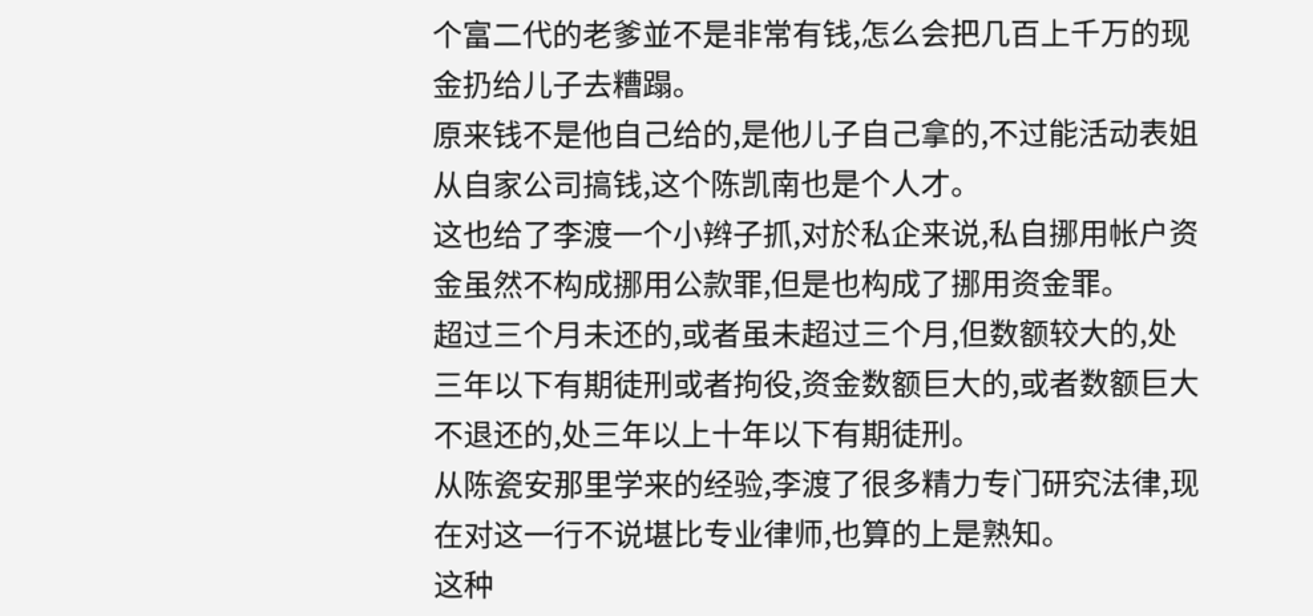个富二代的老爹並不是非常有钱,怎么会把几百上千万的现金扔给儿子去糟蹋。
原来钱不是他自己给的,是他儿子自己拿的,不过能活动表姐从自家公司搞钱,这个陈凯南也是个人才。
这也给了李渡一个小辫子抓,对於私企来说,私自挪用帐户资金虽然不构成挪用公款罪,但是也构成了挪用资金罪。
超过三个月未还的,或者虽未超过三个月,但数额较大的,处三年以下有期徒刑或者拘役,资金数额巨大的,或者数额巨大不退还的,处三年以上十年以下有期徒刑。
从陈瓷安那里学来的经验,李渡了很多精力专门研究法律,现在对这一行不说堪比专业律师,也算的上是熟知。
这种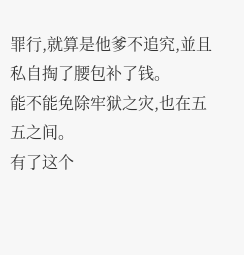罪行,就算是他爹不追究,並且私自掏了腰包补了钱。
能不能免除牢狱之灾,也在五五之间。
有了这个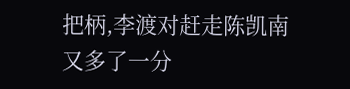把柄,李渡对赶走陈凯南又多了一分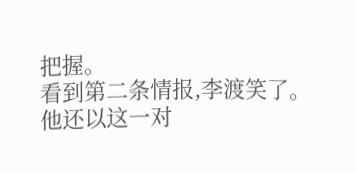把握。
看到第二条情报,李渡笑了。
他还以这一对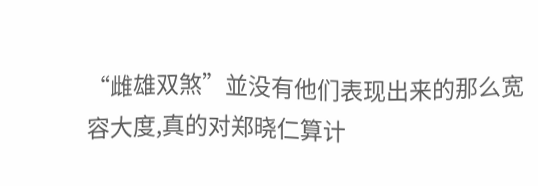“雌雄双煞”並没有他们表现出来的那么宽容大度,真的对郑晓仁算计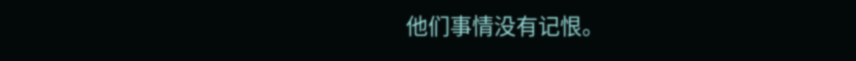他们事情没有记恨。